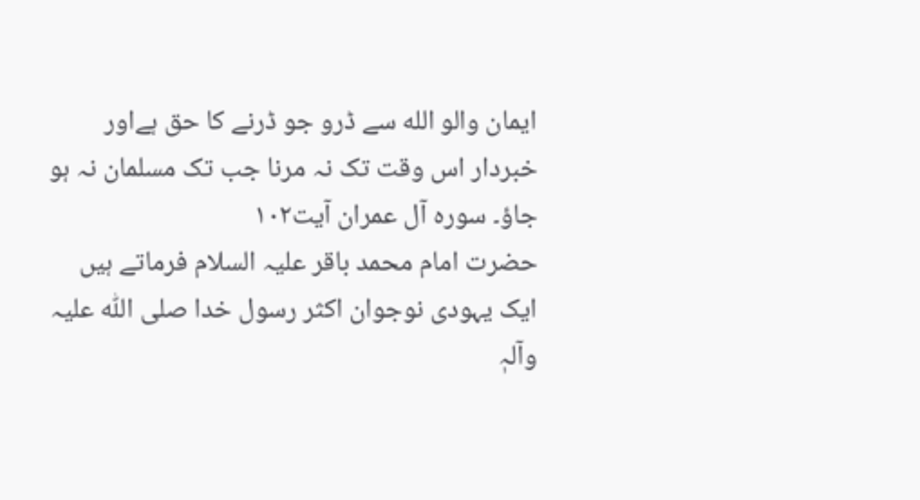ایمان والو الله سے ڈرو جو ڈرنے کا حق ہےاور خبردار اس وقت تک نہ مرنا جب تک مسلمان نہ ہو جاؤ۔ سورہ آل عمران آیت۱۰۲
حضرت امام محمد باقر علیہ السلام فرماتے ہیں
ایک یہودی نوجوان اکثر رسول خدا صلی اللّٰہ علیہ وآلہٖ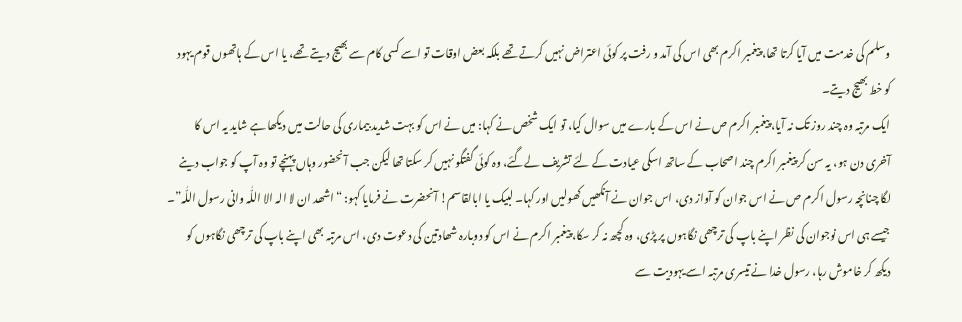وسلم کی خدمت میں آیا کرتا تھا، پیغمبر اکرم بھی اس کی آمد و رفت پر کوئی اعتراض نہیں کرتے تھے بلکہ بعض اوقات تو اسے کسی کام سے بھیج دیتے تھے، یا اس کے ہاتھوں قوم یہود کو خط بھیج دیتے۔
ایک مرتبہ وہ چند روز تک نہ آیا، پیغمبر اکرم ص نے اس کے بارے میں سوال کیا، تو ایک شخص نے کہا: میں نے اس کو بہت شدید بیماری کی حالت میں دیکھا ہے شاید یہ اس کا آخری دن ہو، یہ سن کر پیغمبر اکرم چند اصحاب کے ساتھ اسکی عیادت کے لئے تشریف لےگئے، وہ کوئی گفتگو نہیں کر سکتا تھا لیکن جب آنحضور وہاں پہنچے تو وہ آپ کو جواب دینے لگا چنانچہ رسول اکرم ص نے اس جوان کو آواز دی، اس جوان نے آنکھیں کھولیں اور کہا۔ لبیک یا ابالقاسم! آنحضرت نے فرمایا کہو: “ اشھد ان لا الہ الا اللّٰہ وانی رسول اللّٰہ”۔
جیسے ہی اس نوجوان کی نظر اپنے باپ کی ترچھی نگاہوں پر پڑی، وہ کچھ نہ کر سکا، پیغمبر اکرم نے اس کو دوبارہ شھادتین کی دعوت دی، اس مرتبہ بھی اپنے باپ کی ترچھی نگاہوں کو دیکھ کر خاموش رہا، رسول خدا نے تیسری مرتبہ اسے یہودیت سے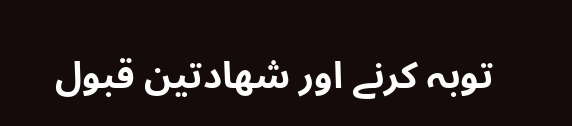توبہ کرنے اور شھادتین قبول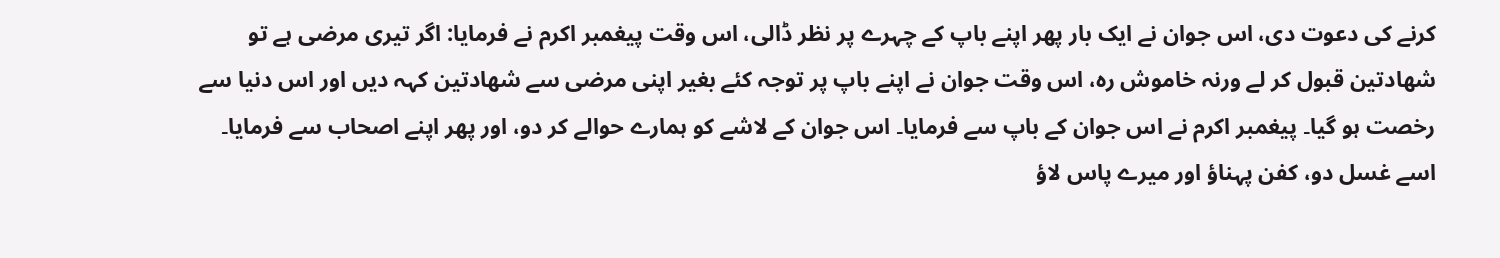کرنے کی دعوت دی، اس جوان نے ایک بار پھر اپنے باپ کے چہرے پر نظر ڈالی، اس وقت پیغمبر اکرم نے فرمایا: اگر تیری مرضی ہے تو شھادتین قبول کر لے ورنہ خاموش رہ، اس وقت جوان نے اپنے باپ پر توجہ کئے بغیر اپنی مرضی سے شھادتین کہہ دیں اور اس دنیا سے رخصت ہو گیا۔ پیغمبر اکرم نے اس جوان کے باپ سے فرمایا۔ اس جوان کے لاشے کو ہمارے حوالے کر دو، اور پھر اپنے اصحاب سے فرمایا۔ اسے غسل دو، کفن پہناؤ اور میرے پاس لاؤ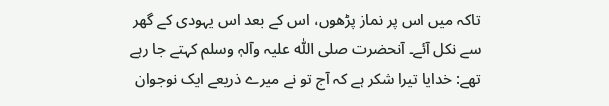تاکہ میں اس پر نماز پڑھوں، اس کے بعد اس یہودی کے گھر سے نکل آئے۔ آنحضرت صلی اللّٰہ علیہ وآلہٖ وسلم کہتے جا رہے تھے: خدایا تیرا شکر ہے کہ آج تو نے میرے ذریعے ایک نوجوان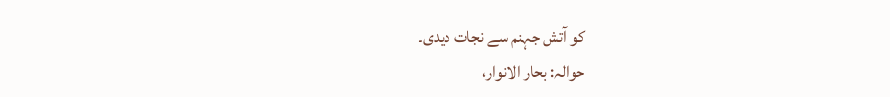کو آتش جہنم سے نجات دیدی۔
حوالہ: بحار الانوار،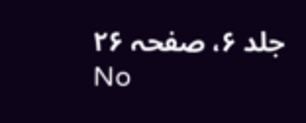جلد ۶، صفحہ ۲۶
No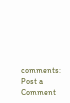comments:
Post a Comment